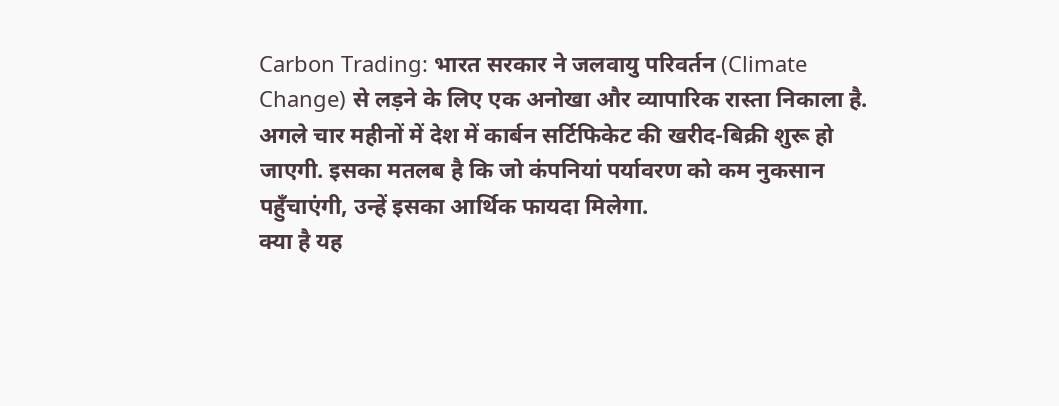Carbon Trading: भारत सरकार ने जलवायु परिवर्तन (Climate Change) से लड़ने के लिए एक अनोखा और व्यापारिक रास्ता निकाला है. अगले चार महीनों में देश में कार्बन सर्टिफिकेट की खरीद-बिक्री शुरू हो जाएगी. इसका मतलब है कि जो कंपनियां पर्यावरण को कम नुकसान पहुँचाएंगी, उन्हें इसका आर्थिक फायदा मिलेगा.
क्या है यह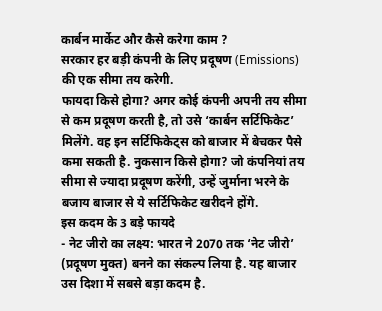कार्बन मार्केट और कैसे करेगा काम ?
सरकार हर बड़ी कंपनी के लिए प्रदूषण (Emissions) की एक सीमा तय करेगी.
फायदा किसे होगा? अगर कोई कंपनी अपनी तय सीमा से कम प्रदूषण करती है, तो उसे ‘कार्बन सर्टिफिकेट’ मिलेंगे. वह इन सर्टिफिकेट्स को बाजार में बेचकर पैसे कमा सकती है. नुकसान किसे होगा? जो कंपनियां तय सीमा से ज्यादा प्रदूषण करेंगी, उन्हें जुर्माना भरने के बजाय बाजार से ये सर्टिफिकेट खरीदने होंगे.
इस कदम के 3 बड़े फायदे
- नेट जीरो का लक्ष्य: भारत ने 2070 तक ‘नेट जीरो’ (प्रदूषण मुक्त) बनने का संकल्प लिया है. यह बाजार उस दिशा में सबसे बड़ा कदम है.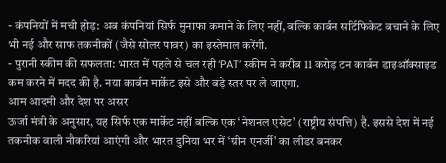- कंपनियों में मची होड़: अब कंपनियां सिर्फ मुनाफा कमाने के लिए नहीं, बल्कि कार्बन सर्टिफिकेट बचाने के लिए भी नई और साफ तकनीकों (जैसे सोलर पावर) का इस्तेमाल करेंगी.
- पुरानी स्कीम की सफलता: भारत में पहले से चल रही ‘PAT’ स्कीम ने करीब 11 करोड़ टन कार्बन डाइऑक्साइड कम करने में मदद की है. नया कार्बन मार्केट इसे और बड़े स्तर पर ले जाएगा.
आम आदमी और देश पर असर
ऊर्जा मंत्री के अनुसार, यह सिर्फ एक मार्केट नहीं बल्कि एक ‘नेशनल एसेट’ (राष्ट्रीय संपत्ति) है. इससे देश में नई तकनीक वाली नौकरियां आएंगी और भारत दुनिया भर में ‘ग्रीन एनर्जी’ का लीडर बनकर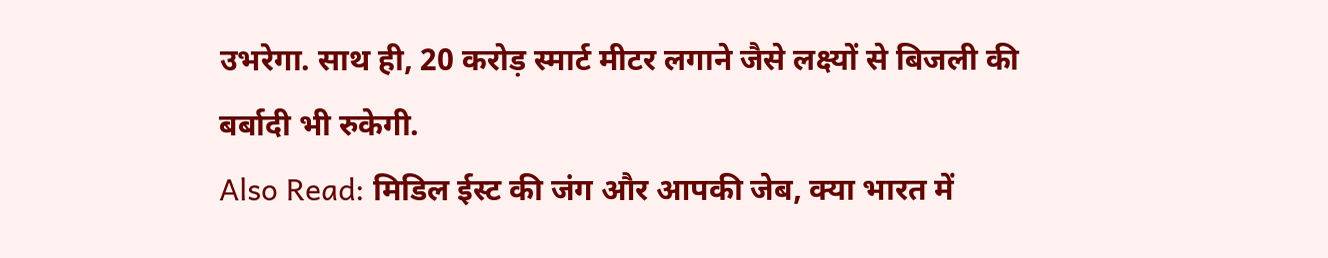उभरेगा. साथ ही, 20 करोड़ स्मार्ट मीटर लगाने जैसे लक्ष्यों से बिजली की बर्बादी भी रुकेगी.
Also Read: मिडिल ईस्ट की जंग और आपकी जेब, क्या भारत में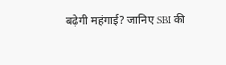बढ़ेगी महंगाई? जानिए SBI की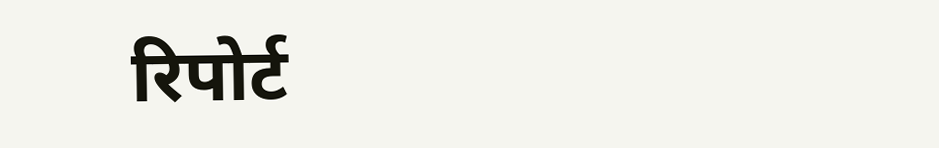रिपोर्ट